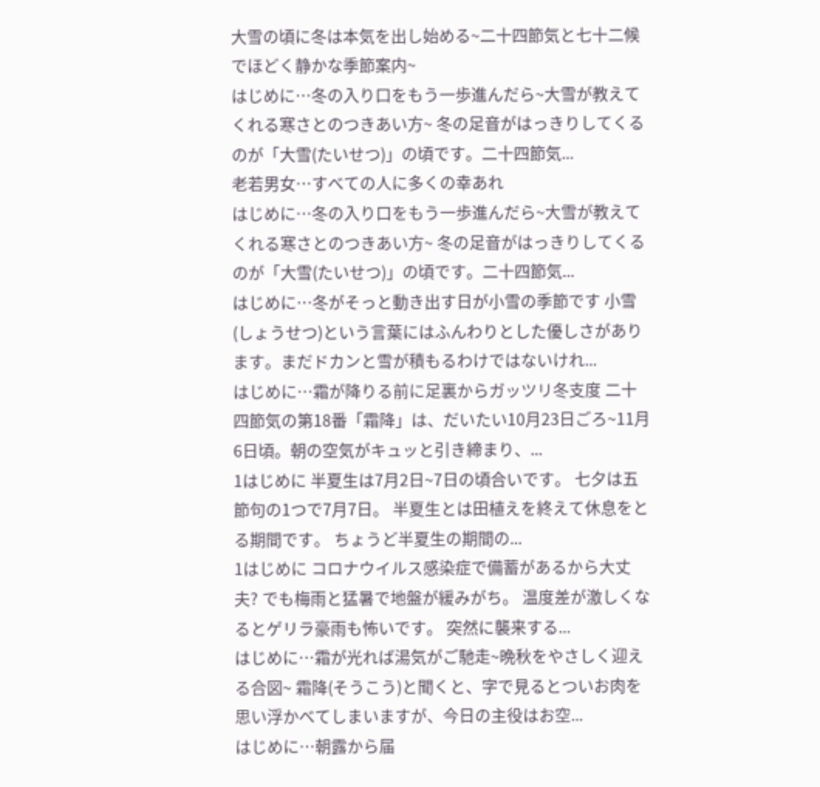大雪の頃に冬は本気を出し始める~二十四節気と七十二候でほどく静かな季節案内~
はじめに…冬の入り口をもう一歩進んだら~大雪が教えてくれる寒さとのつきあい方~ 冬の足音がはっきりしてくるのが「大雪(たいせつ)」の頃です。二十四節気...
老若男女…すべての人に多くの幸あれ
はじめに…冬の入り口をもう一歩進んだら~大雪が教えてくれる寒さとのつきあい方~ 冬の足音がはっきりしてくるのが「大雪(たいせつ)」の頃です。二十四節気...
はじめに…冬がそっと動き出す日が小雪の季節です 小雪(しょうせつ)という言葉にはふんわりとした優しさがあります。まだドカンと雪が積もるわけではないけれ...
はじめに…霜が降りる前に足裏からガッツリ冬支度 二十四節気の第18番「霜降」は、だいたい10月23日ごろ~11月6日頃。朝の空気がキュッと引き締まり、...
1はじめに 半夏生は7月2日~7日の頃合いです。 七夕は五節句の1つで7月7日。 半夏生とは田植えを終えて休息をとる期間です。 ちょうど半夏生の期間の...
1はじめに コロナウイルス感染症で備蓄があるから大丈夫? でも梅雨と猛暑で地盤が緩みがち。 温度差が激しくなるとゲリラ豪雨も怖いです。 突然に襲来する...
はじめに…霜が光れば湯気がご馳走~晩秋をやさしく迎える合図~ 霜降(そうこう)と聞くと、字で見るとついお肉を思い浮かべてしまいますが、今日の主役はお空...
はじめに…朝露から届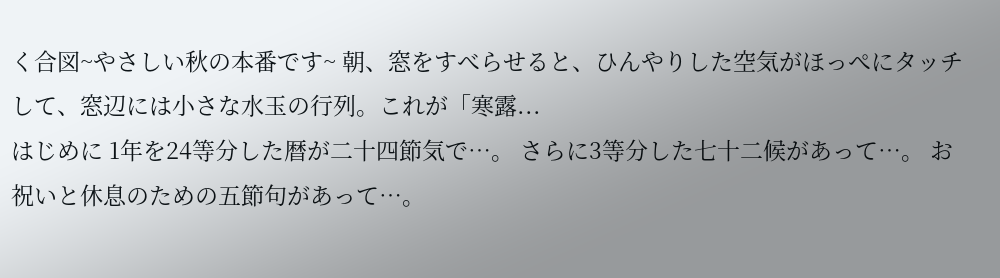く合図~やさしい秋の本番です~ 朝、窓をすべらせると、ひんやりした空気がほっぺにタッチして、窓辺には小さな水玉の行列。これが「寒露...
はじめに 1年を24等分した暦が二十四節気で…。 さらに3等分した七十二候があって…。 お祝いと休息のための五節句があって…。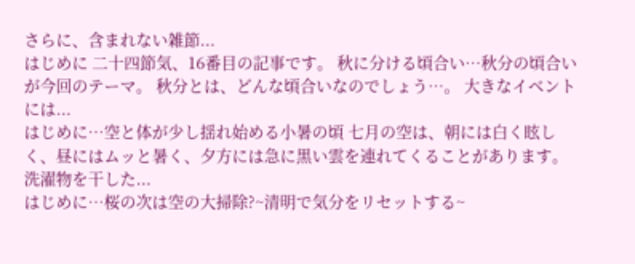さらに、含まれない雑節...
はじめに 二十四節気、16番目の記事です。 秋に分ける頃合い…秋分の頃合いが今回のテーマ。 秋分とは、どんな頃合いなのでしょう…。 大きなイベントには...
はじめに…空と体が少し揺れ始める小暑の頃 七月の空は、朝には白く眩しく、昼にはムッと暑く、夕方には急に黒い雲を連れてくることがあります。洗濯物を干した...
はじめに…桜の次は空の大掃除?~清明で気分をリセットする~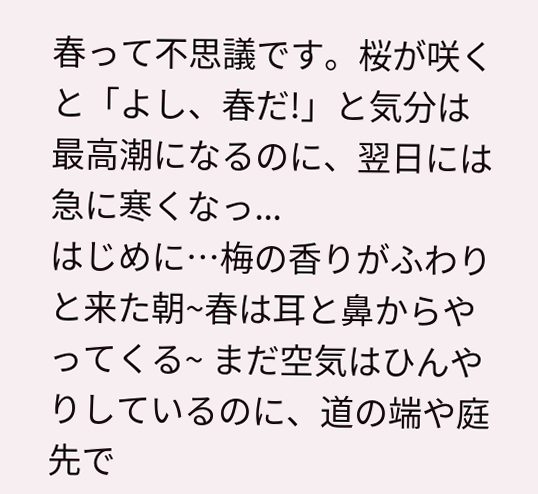春って不思議です。桜が咲くと「よし、春だ!」と気分は最高潮になるのに、翌日には急に寒くなっ...
はじめに…梅の香りがふわりと来た朝~春は耳と鼻からやってくる~ まだ空気はひんやりしているのに、道の端や庭先で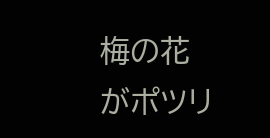梅の花がポツリ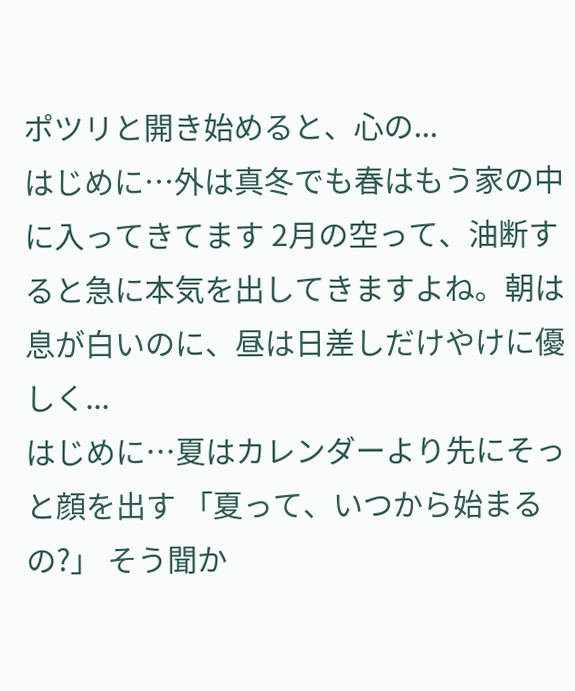ポツリと開き始めると、心の...
はじめに…外は真冬でも春はもう家の中に入ってきてます 2月の空って、油断すると急に本気を出してきますよね。朝は息が白いのに、昼は日差しだけやけに優しく...
はじめに…夏はカレンダーより先にそっと顔を出す 「夏って、いつから始まるの?」 そう聞か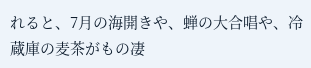れると、7月の海開きや、蝉の大合唱や、冷蔵庫の麦茶がもの凄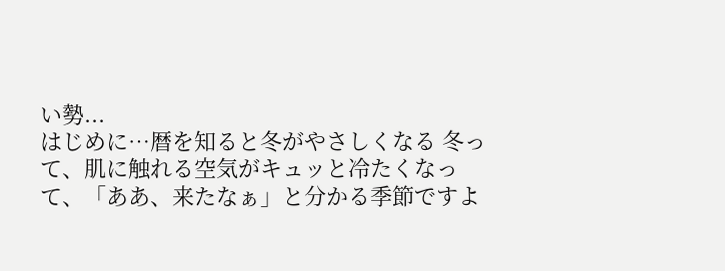い勢...
はじめに…暦を知ると冬がやさしくなる 冬って、肌に触れる空気がキュッと冷たくなって、「ああ、来たなぁ」と分かる季節ですよ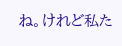ね。けれど私た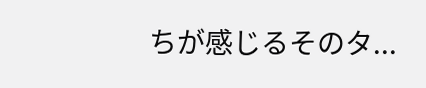ちが感じるそのタ...